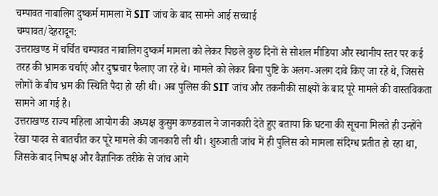चम्पावत नाबालिग दुष्कर्म मामला में SIT जांच के बाद सामने आई सच्चाई
चम्पावत/देहरादून:
उत्तराखण्ड में चर्चित चम्पावत नाबालिग दुष्कर्म मामला को लेकर पिछले कुछ दिनों से सोशल मीडिया और स्थानीय स्तर पर कई तरह की भ्रामक चर्चाएं और दुष्प्रचार फैलाए जा रहे थे। मामले को लेकर बिना पुष्टि के अलग-अलग दावे किए जा रहे थे, जिससे लोगों के बीच भ्रम की स्थिति पैदा हो रही थी। अब पुलिस की SIT जांच और तकनीकी साक्ष्यों के बाद पूरे मामले की वास्तविकता सामने आ गई है।
उत्तराखण्ड राज्य महिला आयोग की अध्यक्ष कुसुम कण्डवाल ने जानकारी देते हुए बताया कि घटना की सूचना मिलते ही उन्होंने रेखा यादव से बातचीत कर पूरे मामले की जानकारी ली थी। शुरुआती जांच में ही पुलिस को मामला संदिग्ध प्रतीत हो रहा था, जिसके बाद निष्पक्ष और वैज्ञानिक तरीके से जांच आगे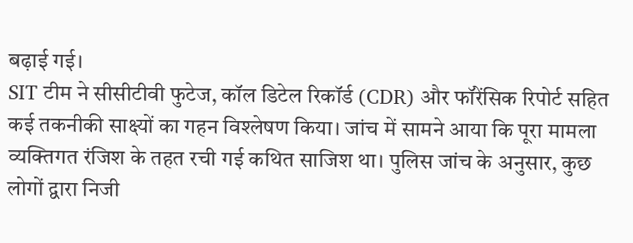बढ़ाई गई।
SIT टीम ने सीसीटीवी फुटेज, कॉल डिटेल रिकॉर्ड (CDR) और फॉरेंसिक रिपोर्ट सहित कई तकनीकी साक्ष्यों का गहन विश्लेषण किया। जांच में सामने आया कि पूरा मामला व्यक्तिगत रंजिश के तहत रची गई कथित साजिश था। पुलिस जांच के अनुसार, कुछ लोगों द्वारा निजी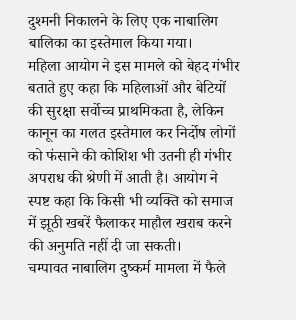दुश्मनी निकालने के लिए एक नाबालिग बालिका का इस्तेमाल किया गया।
महिला आयोग ने इस मामले को बेहद गंभीर बताते हुए कहा कि महिलाओं और बेटियों की सुरक्षा सर्वोच्च प्राथमिकता है, लेकिन कानून का गलत इस्तेमाल कर निर्दोष लोगों को फंसाने की कोशिश भी उतनी ही गंभीर अपराध की श्रेणी में आती है। आयोग ने स्पष्ट कहा कि किसी भी व्यक्ति को समाज में झूठी खबरें फैलाकर माहौल खराब करने की अनुमति नहीं दी जा सकती।
चम्पावत नाबालिग दुष्कर्म मामला में फैले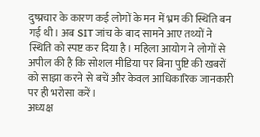दुष्प्रचार के कारण कई लोगों के मन में भ्रम की स्थिति बन गई थी। अब SIT जांच के बाद सामने आए तथ्यों ने स्थिति को स्पष्ट कर दिया है। महिला आयोग ने लोगों से अपील की है कि सोशल मीडिया पर बिना पुष्टि की खबरों को साझा करने से बचें और केवल आधिकारिक जानकारी पर ही भरोसा करें।
अध्यक्ष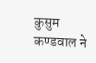कुसुम कण्डवाल ने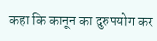कहा कि कानून का दुरुपयोग कर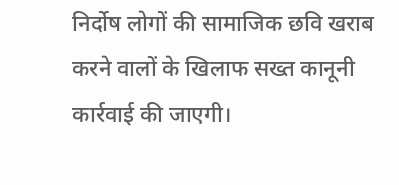निर्दोष लोगों की सामाजिक छवि खराब करने वालों के खिलाफ सख्त कानूनी कार्रवाई की जाएगी।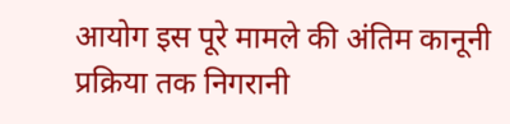आयोग इस पूरे मामले की अंतिम कानूनी प्रक्रिया तक निगरानी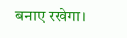बनाए रखेगा।